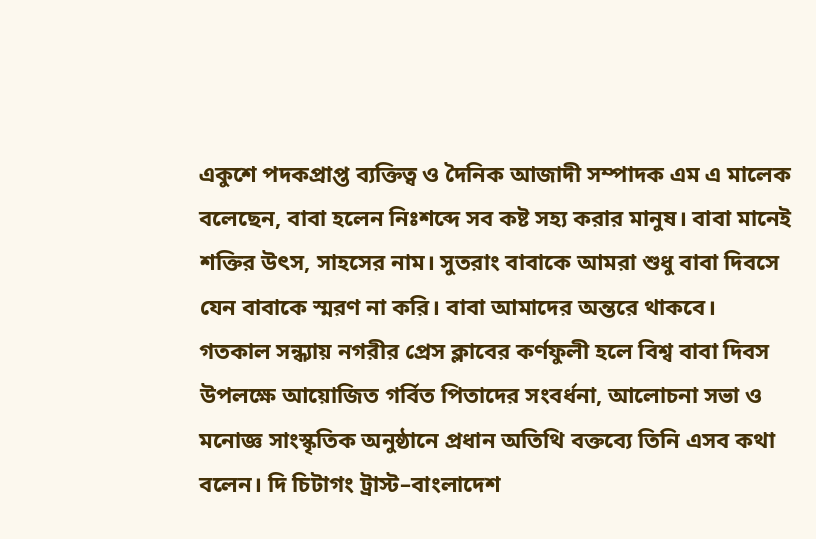একুশে পদকপ্রাপ্ত ব্যক্তিত্ব ও দৈনিক আজাদী সম্পাদক এম এ মালেক বলেছেন, বাবা হলেন নিঃশব্দে সব কষ্ট সহ্য করার মানুষ। বাবা মানেই শক্তির উৎস, সাহসের নাম। সুতরাং বাবাকে আমরা শুধু বাবা দিবসে যেন বাবাকে স্মরণ না করি। বাবা আমাদের অন্তরে থাকবে।
গতকাল সন্ধ্যায় নগরীর প্রেস ক্লাবের কর্ণফুলী হলে বিশ্ব বাবা দিবস উপলক্ষে আয়োজিত গর্বিত পিতাদের সংবর্ধনা, আলোচনা সভা ও মনোজ্ঞ সাংস্কৃতিক অনুষ্ঠানে প্রধান অতিথি বক্তব্যে তিনি এসব কথা বলেন। দি চিটাগং ট্রাস্ট–বাংলাদেশ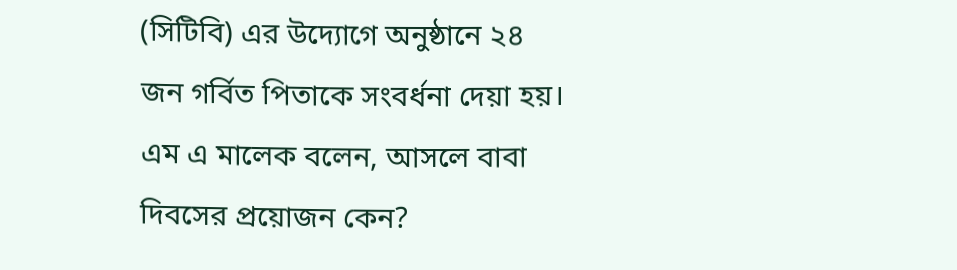(সিটিবি) এর উদ্যোগে অনুষ্ঠানে ২৪ জন গর্বিত পিতাকে সংবর্ধনা দেয়া হয়।
এম এ মালেক বলেন, আসলে বাবা দিবসের প্রয়োজন কেন?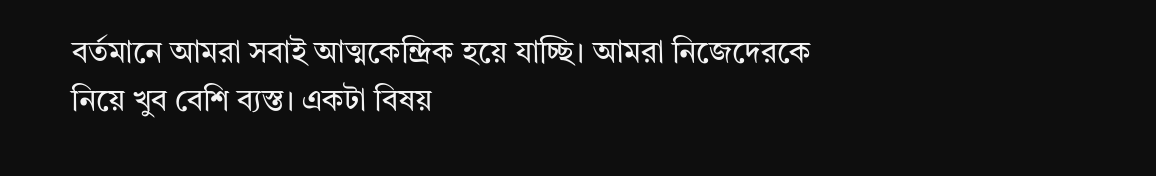বর্তমানে আমরা সবাই আত্মকেন্দ্রিক হয়ে যাচ্ছি। আমরা নিজেদেরকে নিয়ে খুব বেশি ব্যস্ত। একটা বিষয়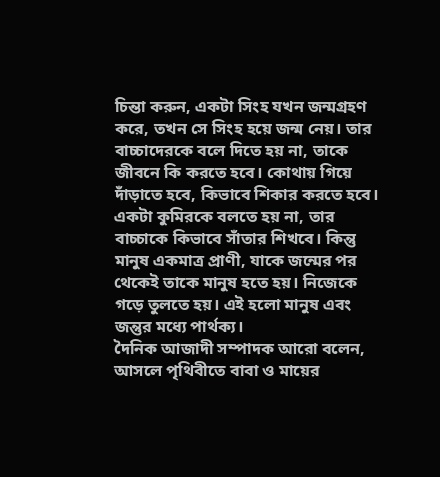চিন্তা করুন, একটা সিংহ যখন জন্মগ্রহণ করে, তখন সে সিংহ হয়ে জন্ম নেয়। তার বাচ্চাদেরকে বলে দিতে হয় না, তাকে জীবনে কি করতে হবে। কোথায় গিয়ে দাঁড়াতে হবে, কিভাবে শিকার করতে হবে। একটা কুমিরকে বলতে হয় না, তার বাচ্চাকে কিভাবে সাঁতার শিখবে। কিন্তু মানুষ একমাত্র প্রাণী, যাকে জন্মের পর থেকেই তাকে মানুষ হতে হয়। নিজেকে গড়ে তুলতে হয়। এই হলো মানুষ এবং জন্তুর মধ্যে পার্থক্য।
দৈনিক আজাদী সম্পাদক আরো বলেন, আসলে পৃথিবীতে বাবা ও মায়ের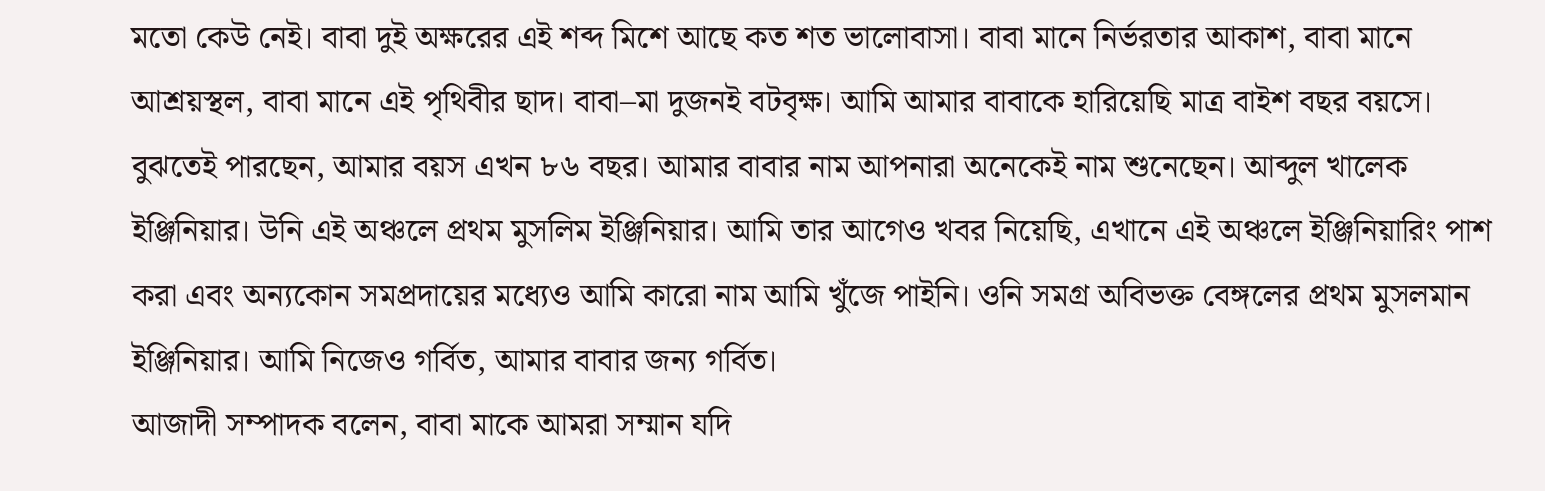মতো কেউ নেই। বাবা দুই অক্ষরের এই শব্দ মিশে আছে কত শত ভালোবাসা। বাবা মানে নির্ভরতার আকাশ, বাবা মানে আশ্রয়স্থল, বাবা মানে এই পৃথিবীর ছাদ। বাবা–মা দুজনই বটবৃক্ষ। আমি আমার বাবাকে হারিয়েছি মাত্র বাইশ বছর বয়সে। বুঝতেই পারছেন, আমার বয়স এখন ৮৬ বছর। আমার বাবার নাম আপনারা অনেকেই নাম শুনেছেন। আব্দুল খালেক ইঞ্জিনিয়ার। উনি এই অঞ্চলে প্রথম মুসলিম ইঞ্জিনিয়ার। আমি তার আগেও খবর নিয়েছি, এখানে এই অঞ্চলে ইঞ্জিনিয়ারিং পাশ করা এবং অন্যকোন সমপ্রদায়ের মধ্যেও আমি কারো নাম আমি খুঁজে পাইনি। ওনি সমগ্র অবিভক্ত বেঙ্গলের প্রথম মুসলমান ইঞ্জিনিয়ার। আমি নিজেও গর্বিত, আমার বাবার জন্য গর্বিত।
আজাদী সম্পাদক বলেন, বাবা মাকে আমরা সম্মান যদি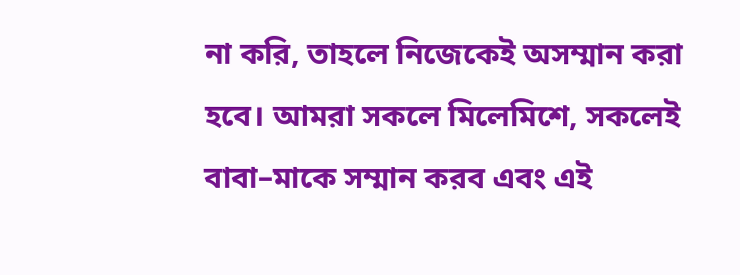না করি, তাহলে নিজেকেই অসম্মান করা হবে। আমরা সকলে মিলেমিশে, সকলেই বাবা–মাকে সম্মান করব এবং এই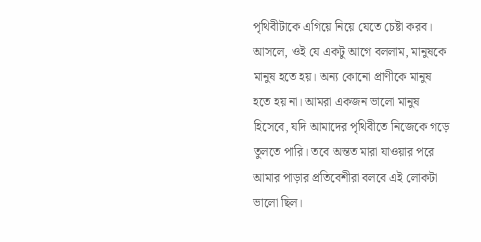পৃথিবীটাকে এগিয়ে নিয়ে যেতে চেষ্টা করব। আসলে, ওই যে একটু আগে বললাম, মানুষকে মানুষ হতে হয়। অন্য কোনো প্রাণীকে মানুষ হতে হয় না। আমরা একজন ভালো মানুষ হিসেবে, যদি আমাদের পৃথিবীতে নিজেকে গড়ে তুলতে পারি। তবে অন্তত মারা যাওয়ার পরে আমার পাড়ার প্রতিবেশীরা বলবে এই লোকটা ভালো ছিল।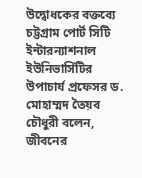উদ্বোধকের বক্তব্যে চট্টগ্রাম পোর্ট সিটি ইন্টারন্যাশনাল ইউনিভার্সিটির উপাচার্য প্রফেসর ড. মোহাম্মদ তৈয়ব চৌধুরী বলেন, জীবনের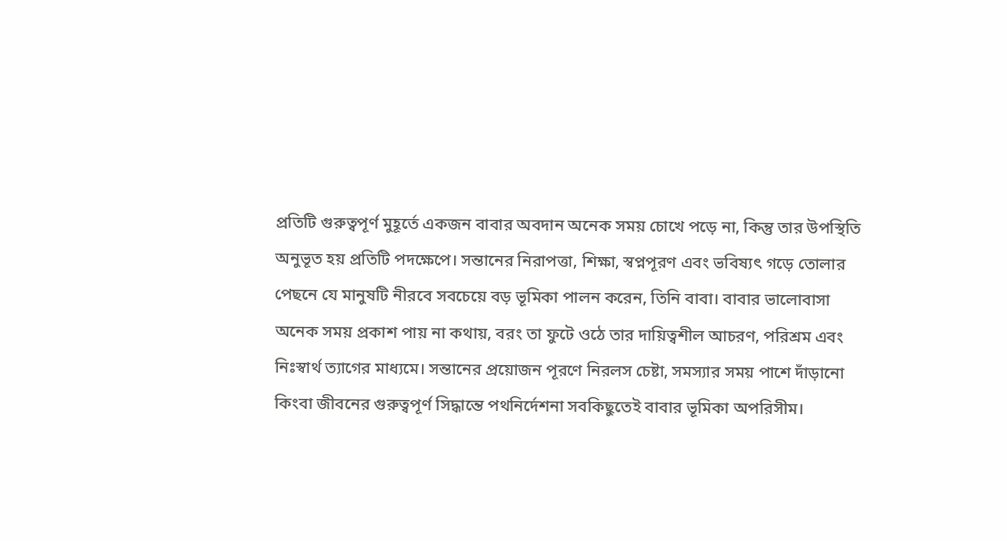প্রতিটি গুরুত্বপূর্ণ মুহূর্তে একজন বাবার অবদান অনেক সময় চোখে পড়ে না, কিন্তু তার উপস্থিতি অনুভূত হয় প্রতিটি পদক্ষেপে। সন্তানের নিরাপত্তা, শিক্ষা, স্বপ্নপূরণ এবং ভবিষ্যৎ গড়ে তোলার পেছনে যে মানুষটি নীরবে সবচেয়ে বড় ভূমিকা পালন করেন, তিনি বাবা। বাবার ভালোবাসা অনেক সময় প্রকাশ পায় না কথায়, বরং তা ফুটে ওঠে তার দায়িত্বশীল আচরণ, পরিশ্রম এবং নিঃস্বার্থ ত্যাগের মাধ্যমে। সন্তানের প্রয়োজন পূরণে নিরলস চেষ্টা, সমস্যার সময় পাশে দাঁড়ানো কিংবা জীবনের গুরুত্বপূর্ণ সিদ্ধান্তে পথনির্দেশনা সবকিছুতেই বাবার ভূমিকা অপরিসীম।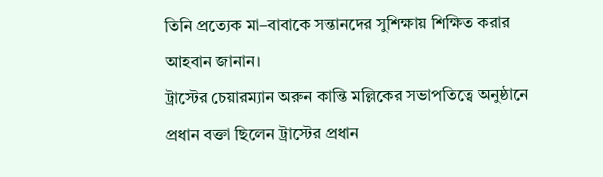তিনি প্রত্যেক মা–বাবাকে সন্তানদের সুশিক্ষায় শিক্ষিত করার আহবান জানান।
ট্রাস্টের চেয়ারম্যান অরুন কান্তি মল্লিকের সভাপতিত্বে অনুষ্ঠানে প্রধান বক্তা ছিলেন ট্রাস্টের প্রধান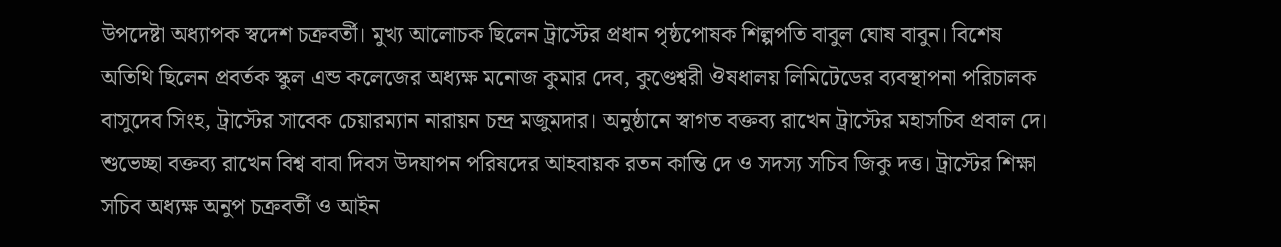উপদেষ্টা অধ্যাপক স্বদেশ চক্রবর্তী। মুখ্য আলোচক ছিলেন ট্রাস্টের প্রধান পৃষ্ঠপোষক শিল্পপতি বাবুল ঘোষ বাবুন। বিশেষ অতিথি ছিলেন প্রবর্তক স্কুল এন্ড কলেজের অধ্যক্ষ মনোজ কুমার দেব, কুণ্ডেশ্বরী ঔষধালয় লিমিটেডের ব্যবস্থাপনা পরিচালক বাসুদেব সিংহ, ট্রাস্টের সাবেক চেয়ারম্যান নারায়ন চন্দ্র মজুমদার। অনুষ্ঠানে স্বাগত বক্তব্য রাখেন ট্রাস্টের মহাসচিব প্রবাল দে। শুভেচ্ছা বক্তব্য রাখেন বিশ্ব বাবা দিবস উদযাপন পরিষদের আহবায়ক রতন কান্তি দে ও সদস্য সচিব জিকু দত্ত। ট্রাস্টের শিক্ষা সচিব অধ্যক্ষ অনুপ চক্রবর্তী ও আইন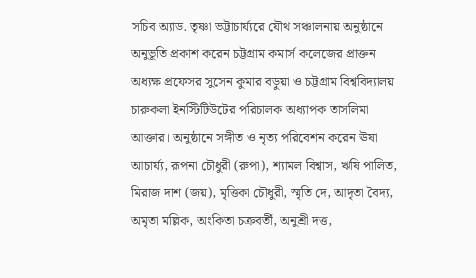সচিব অ্যাড. তৃষ্ণা ভট্টাচার্য্যরে যৌথ সঞ্চালনায় অনুষ্ঠানে অনুভূতি প্রকাশ করেন চট্টগ্রাম কমার্স কলেজের প্রাক্তন অধ্যক্ষ প্রফেসর সুসেন কুমার বড়ুয়া ও চট্টগ্রাম বিশ্ববিদ্যালয় চারুকলা ইনস্টিটিউটের পরিচালক অধ্যাপক তাসলিমা আক্তার। অনুষ্ঠানে সঙ্গীত ও নৃত্য পরিবেশন করেন ঊষা আচার্য্য, রূপনা চৌধুরী (রুপা), শ্যামল বিশ্বাস, ঋষি পালিত, মিরাজ দাশ (জয়), মৃত্তিকা চৌধুরী, স্মৃতি দে, আদৃতা বৈদ্য, অমৃতা মল্লিক, অংকিতা চক্রবর্তী, অনুশ্রী দত্ত,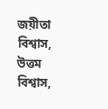জয়ীতা বিশ্বাস, উত্তম বিশ্বাস,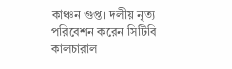কাঞ্চন গুপ্ত। দলীয় নৃত্য পরিবেশন করেন সিটিবি কালচারাল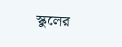স্কুলের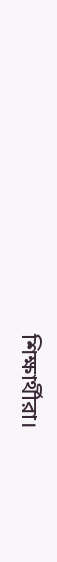শিক্ষার্থীরা।